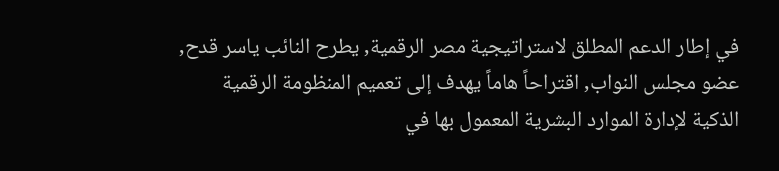في إطار الدعم المطلق لاستراتيجية مصر الرقمية, يطرح النائب ياسر قدح, عضو مجلس النواب, اقتراحاً هاماً يهدف إلى تعميم المنظومة الرقمية الذكية لإدارة الموارد البشرية المعمول بها في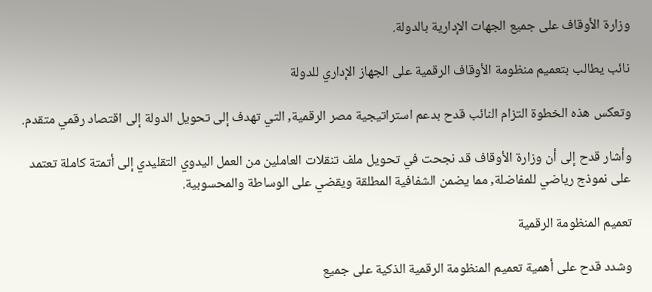وزارة الأوقاف على جميع الجهات الإدارية بالدولة.

نائب يطالب بتعميم منظومة الأوقاف الرقمية على الجهاز الإداري للدولة

وتعكس هذه الخطوة التزام النائب قدح بدعم استراتيجية مصر الرقمية, التي تهدف إلى تحويل الدولة إلى اقتصاد رقمي متقدم.

وأشار قدح إلى أن وزارة الأوقاف قد نجحت في تحويل ملف تنقلات العاملين من العمل اليدوي التقليدي إلى أتمتة كاملة تعتمد على نموذج رياضي للمفاضلة, مما يضمن الشفافية المطلقة ويقضي على الوساطة والمحسوبية.

تعميم المنظومة الرقمية

وشدد قدح على أهمية تعميم المنظومة الرقمية الذكية على جميع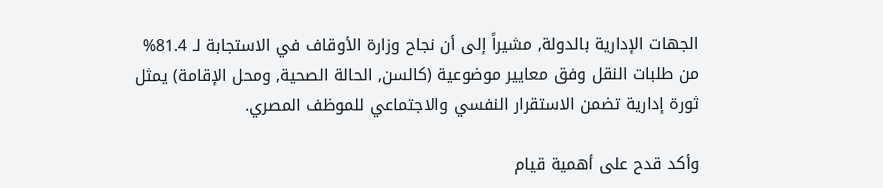الجهات الإدارية بالدولة, مشيراً إلى أن نجاح وزارة الأوقاف في الاستجابة لـ 81.4% من طلبات النقل وفق معايير موضوعية (كالسن, الحالة الصحية, ومحل الإقامة) يمثل ثورة إدارية تضمن الاستقرار النفسي والاجتماعي للموظف المصري.

وأكد قدح على أهمية قيام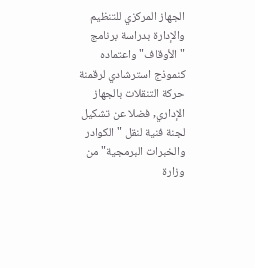الجهاز المركزي للتنظيم والإدارة بدراسة برنامج "الأوقاف" واعتماده كنموذج استرشادي لرقمنة حركة التنقلات بالجهاز الإداري, فضلا عن تشكيل لجنة فنية لنقل "الكوادر والخبرات البرمجية" من وزارة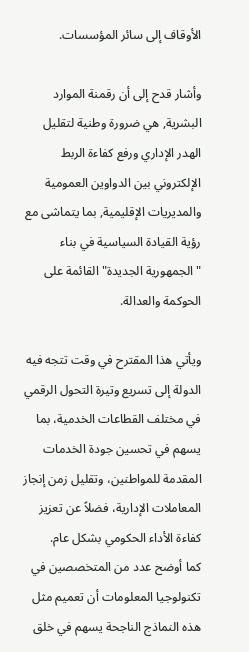الأوقاف إلى سائر المؤسسات.

وأشار قدح إلى أن رقمنة الموارد البشرية, هي ضرورة وطنية لتقليل الهدر الإداري ورفع كفاءة الربط الإلكتروني بين الدواوين العمومية والمديريات الإقليمية, بما يتماشى مع رؤية القيادة السياسية في بناء "الجمهورية الجديدة" القائمة على الحوكمة والعدالة.

ويأتي هذا المقترح في وقت تتجه فيه الدولة إلى تسريع وتيرة التحول الرقمي في مختلف القطاعات الخدمية، بما يسهم في تحسين جودة الخدمات المقدمة للمواطنين، وتقليل زمن إنجاز المعاملات الإدارية، فضلاً عن تعزيز كفاءة الأداء الحكومي بشكل عام.
كما أوضح عدد من المتخصصين في تكنولوجيا المعلومات أن تعميم مثل هذه النماذج الناجحة يسهم في خلق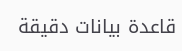قاعدة بيانات دقيقة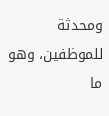ومحدثة للموظفين، وهو ما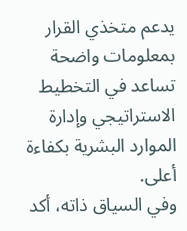يدعم متخذي القرار بمعلومات واضحة تساعد في التخطيط الاستراتيجي وإدارة الموارد البشرية بكفاءة أعلى.
وفي السياق ذاته، أكد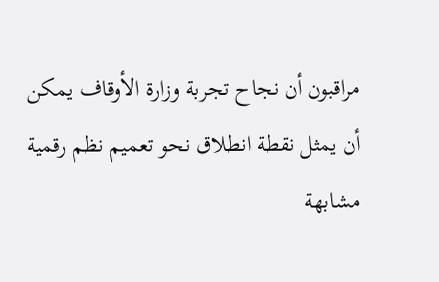مراقبون أن نجاح تجربة وزارة الأوقاف يمكن أن يمثل نقطة انطلاق نحو تعميم نظم رقمية مشابهة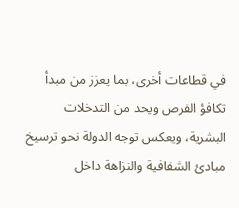في قطاعات أخرى، بما يعزز من مبدأ تكافؤ الفرص ويحد من التدخلات البشرية، ويعكس توجه الدولة نحو ترسيخ مبادئ الشفافية والنزاهة داخل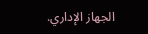الجهاز الإداري.